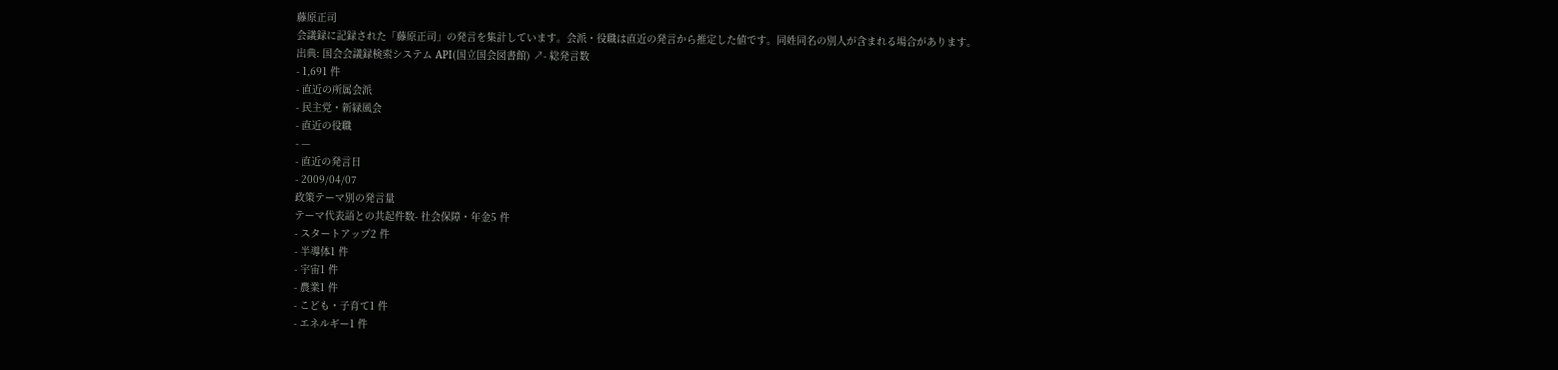藤原正司
会議録に記録された「藤原正司」の発言を集計しています。会派・役職は直近の発言から推定した値です。同姓同名の別人が含まれる場合があります。
出典: 国会会議録検索システム API(国立国会図書館) ↗- 総発言数
- 1,691 件
- 直近の所属会派
- 民主党・新緑風会
- 直近の役職
- —
- 直近の発言日
- 2009/04/07
政策テーマ別の発言量
テーマ代表語との共起件数- 社会保障・年金5 件
- スタートアップ2 件
- 半導体1 件
- 宇宙1 件
- 農業1 件
- こども・子育て1 件
- エネルギー1 件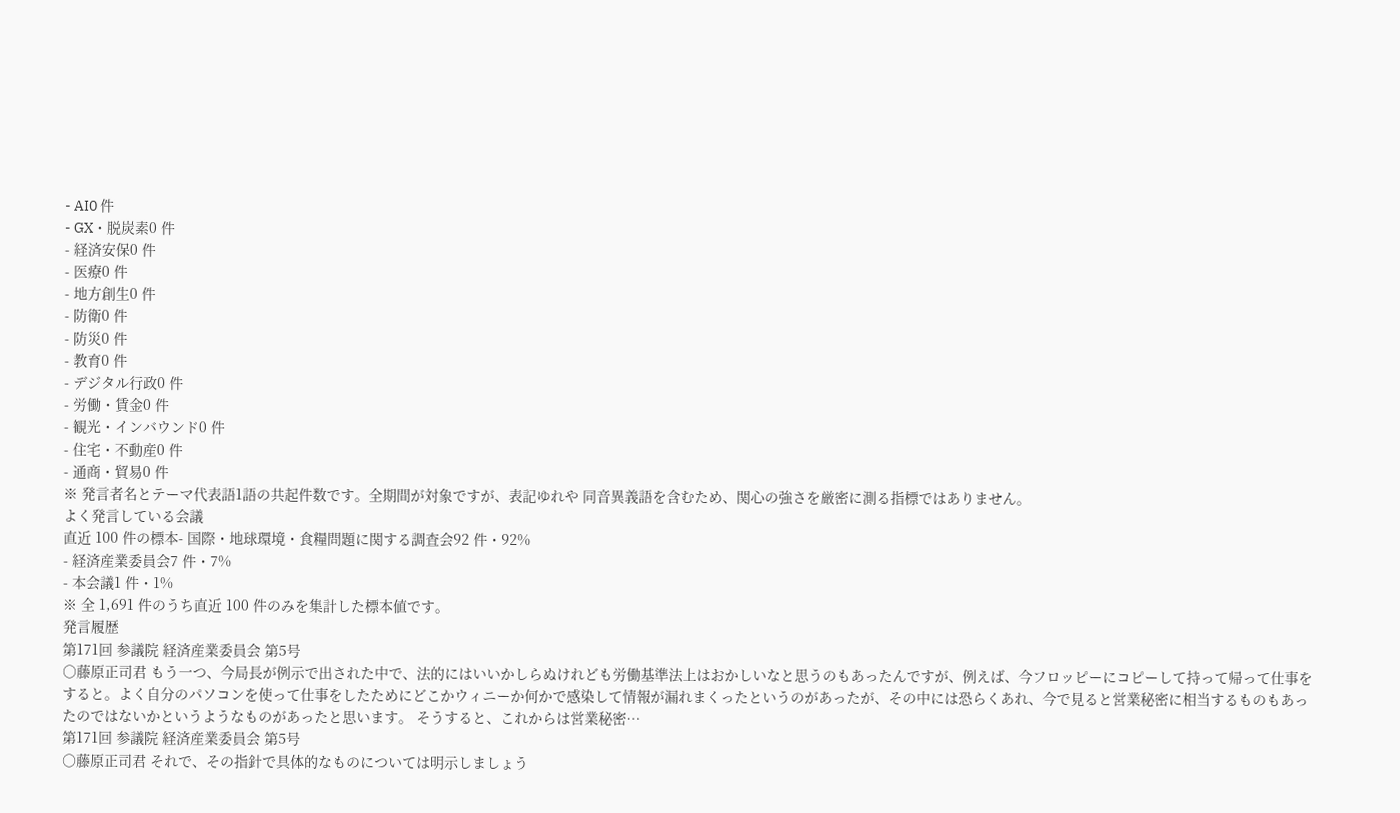- AI0 件
- GX・脱炭素0 件
- 経済安保0 件
- 医療0 件
- 地方創生0 件
- 防衛0 件
- 防災0 件
- 教育0 件
- デジタル行政0 件
- 労働・賃金0 件
- 観光・インバウンド0 件
- 住宅・不動産0 件
- 通商・貿易0 件
※ 発言者名とテーマ代表語1語の共起件数です。全期間が対象ですが、表記ゆれや 同音異義語を含むため、関心の強さを厳密に測る指標ではありません。
よく発言している会議
直近 100 件の標本- 国際・地球環境・食糧問題に関する調査会92 件・92%
- 経済産業委員会7 件・7%
- 本会議1 件・1%
※ 全 1,691 件のうち直近 100 件のみを集計した標本値です。
発言履歴
第171回 参議院 経済産業委員会 第5号
○藤原正司君 もう一つ、今局長が例示で出された中で、法的にはいいかしらぬけれども労働基準法上はおかしいなと思うのもあったんですが、例えば、今フロッピーにコピーして持って帰って仕事をすると。よく自分のパソコンを使って仕事をしたためにどこかウィニーか何かで感染して情報が漏れまくったというのがあったが、その中には恐らくあれ、今で見ると営業秘密に相当するものもあったのではないかというようなものがあったと思います。 そうすると、これからは営業秘密…
第171回 参議院 経済産業委員会 第5号
○藤原正司君 それで、その指針で具体的なものについては明示しましょう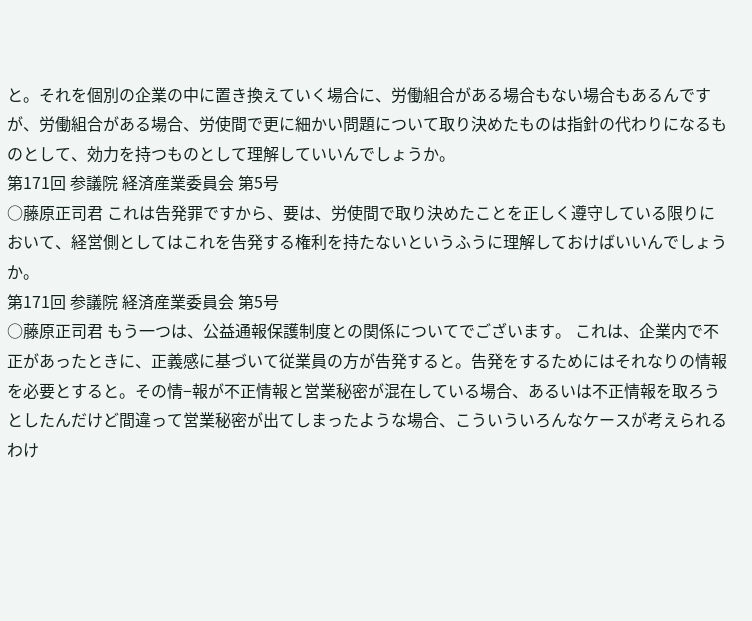と。それを個別の企業の中に置き換えていく場合に、労働組合がある場合もない場合もあるんですが、労働組合がある場合、労使間で更に細かい問題について取り決めたものは指針の代わりになるものとして、効力を持つものとして理解していいんでしょうか。
第171回 参議院 経済産業委員会 第5号
○藤原正司君 これは告発罪ですから、要は、労使間で取り決めたことを正しく遵守している限りにおいて、経営側としてはこれを告発する権利を持たないというふうに理解しておけばいいんでしょうか。
第171回 参議院 経済産業委員会 第5号
○藤原正司君 もう一つは、公益通報保護制度との関係についてでございます。 これは、企業内で不正があったときに、正義感に基づいて従業員の方が告発すると。告発をするためにはそれなりの情報を必要とすると。その情−報が不正情報と営業秘密が混在している場合、あるいは不正情報を取ろうとしたんだけど間違って営業秘密が出てしまったような場合、こういういろんなケースが考えられるわけ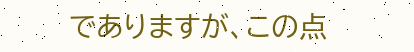でありますが、この点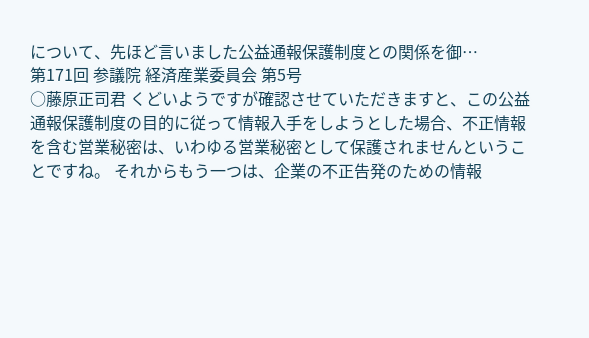について、先ほど言いました公益通報保護制度との関係を御…
第171回 参議院 経済産業委員会 第5号
○藤原正司君 くどいようですが確認させていただきますと、この公益通報保護制度の目的に従って情報入手をしようとした場合、不正情報を含む営業秘密は、いわゆる営業秘密として保護されませんということですね。 それからもう一つは、企業の不正告発のための情報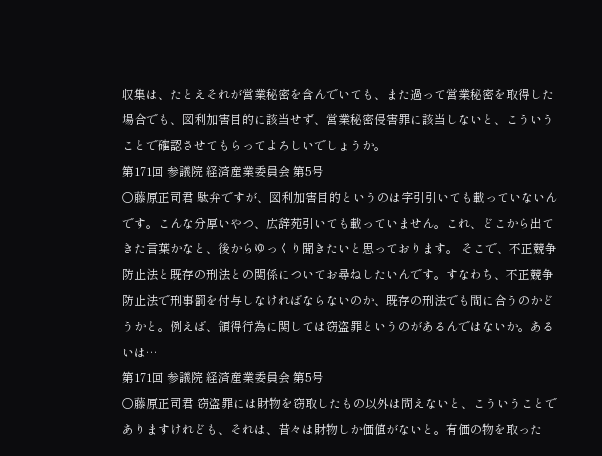収集は、たとえそれが営業秘密を含んでいても、また過って営業秘密を取得した場合でも、図利加害目的に該当せず、営業秘密侵害罪に該当しないと、こういうことで確認させてもらってよろしいでしょうか。
第171回 参議院 経済産業委員会 第5号
○藤原正司君 駄弁ですが、図利加害目的というのは字引引いても載っていないんです。こんな分厚いやつ、広辞苑引いても載っていません。これ、どこから出てきた言葉かなと、後からゆっくり聞きたいと思っております。 そこで、不正競争防止法と既存の刑法との関係についてお尋ねしたいんです。すなわち、不正競争防止法で刑事罰を付与しなければならないのか、既存の刑法でも間に合うのかどうかと。例えば、領得行為に関しては窃盗罪というのがあるんではないか。あるいは…
第171回 参議院 経済産業委員会 第5号
○藤原正司君 窃盗罪には財物を窃取したもの以外は問えないと、こういうことでありますけれども、それは、昔々は財物しか価値がないと。有価の物を取った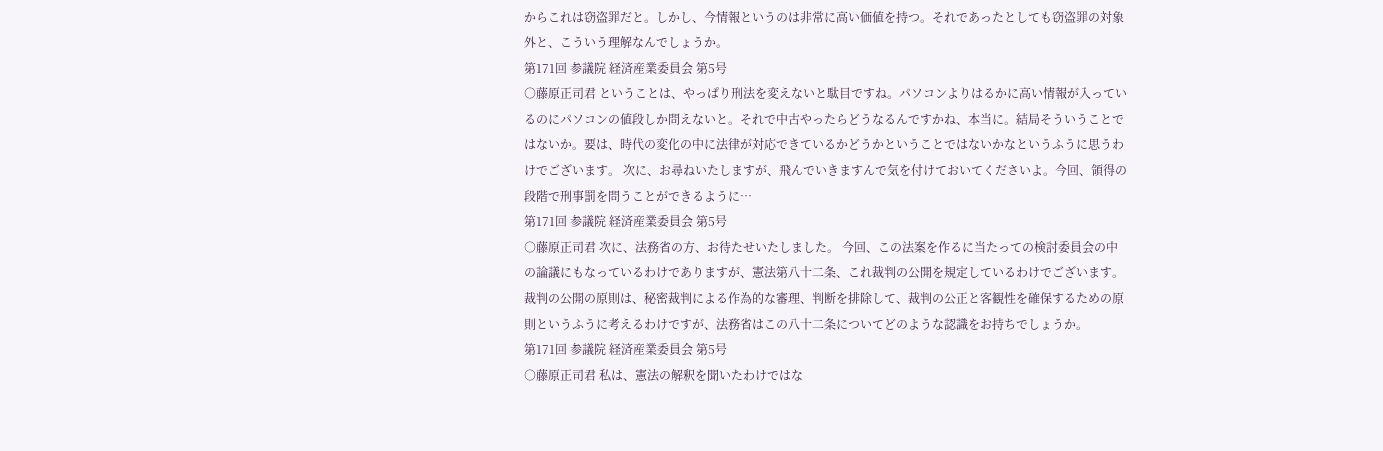からこれは窃盗罪だと。しかし、今情報というのは非常に高い価値を持つ。それであったとしても窃盗罪の対象外と、こういう理解なんでしょうか。
第171回 参議院 経済産業委員会 第5号
○藤原正司君 ということは、やっぱり刑法を変えないと駄目ですね。パソコンよりはるかに高い情報が入っているのにパソコンの値段しか問えないと。それで中古やったらどうなるんですかね、本当に。結局そういうことではないか。要は、時代の変化の中に法律が対応できているかどうかということではないかなというふうに思うわけでございます。 次に、お尋ねいたしますが、飛んでいきますんで気を付けておいてくださいよ。今回、領得の段階で刑事罰を問うことができるように…
第171回 参議院 経済産業委員会 第5号
○藤原正司君 次に、法務省の方、お待たせいたしました。 今回、この法案を作るに当たっての検討委員会の中の論議にもなっているわけでありますが、憲法第八十二条、これ裁判の公開を規定しているわけでございます。裁判の公開の原則は、秘密裁判による作為的な審理、判断を排除して、裁判の公正と客観性を確保するための原則というふうに考えるわけですが、法務省はこの八十二条についてどのような認識をお持ちでしょうか。
第171回 参議院 経済産業委員会 第5号
○藤原正司君 私は、憲法の解釈を聞いたわけではな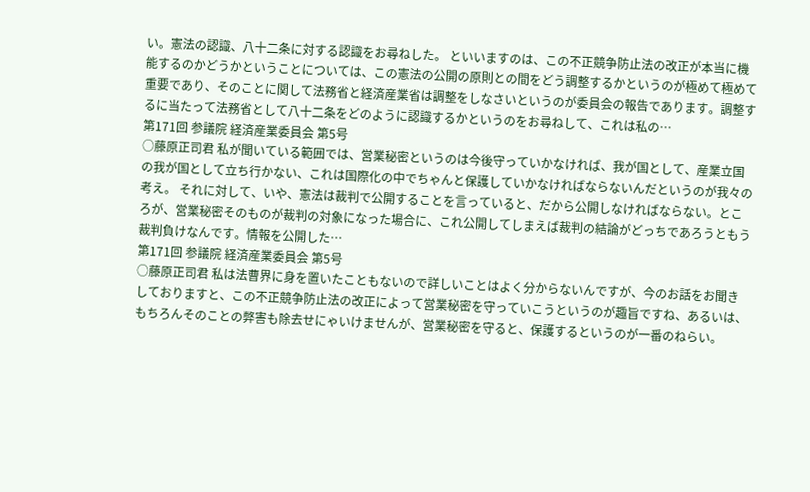い。憲法の認識、八十二条に対する認識をお尋ねした。 といいますのは、この不正競争防止法の改正が本当に機能するのかどうかということについては、この憲法の公開の原則との間をどう調整するかというのが極めて極めて重要であり、そのことに関して法務省と経済産業省は調整をしなさいというのが委員会の報告であります。調整するに当たって法務省として八十二条をどのように認識するかというのをお尋ねして、これは私の…
第171回 参議院 経済産業委員会 第5号
○藤原正司君 私が聞いている範囲では、営業秘密というのは今後守っていかなければ、我が国として、産業立国の我が国として立ち行かない、これは国際化の中でちゃんと保護していかなければならないんだというのが我々の考え。 それに対して、いや、憲法は裁判で公開することを言っていると、だから公開しなければならない。ところが、営業秘密そのものが裁判の対象になった場合に、これ公開してしまえば裁判の結論がどっちであろうともう裁判負けなんです。情報を公開した…
第171回 参議院 経済産業委員会 第5号
○藤原正司君 私は法曹界に身を置いたこともないので詳しいことはよく分からないんですが、今のお話をお聞きしておりますと、この不正競争防止法の改正によって営業秘密を守っていこうというのが趣旨ですね、あるいは、もちろんそのことの弊害も除去せにゃいけませんが、営業秘密を守ると、保護するというのが一番のねらい。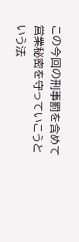この今回の刑事罰を含めて営業秘密を守っていこうという法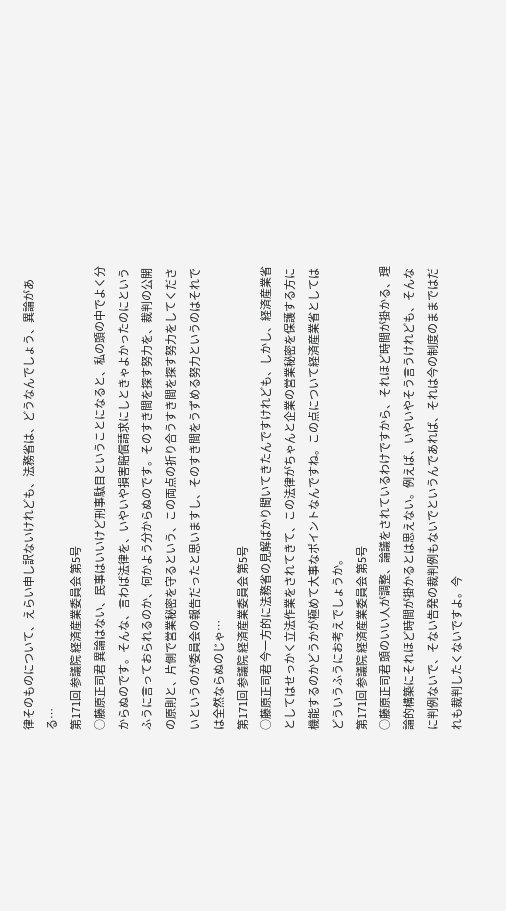律そのものについて、えらい申し訳ないけれども、法務省は、どうなんでしょう、異論がある…
第171回 参議院 経済産業委員会 第5号
○藤原正司君 異論はない、民事はいいけど刑事駄目ということになると、私の頭の中でよく分からぬのです。そんな、言わば法律を、いやいや損害賠償請求にしときゃよかったのにというふうに言っておられるのか、何かよう分からぬのです。そのすき間を探す努力を、裁判の公開の原則と、片側で営業秘密を守るという、この両点の折り合うすき間を探す努力をしてくださいというのが委員会の報告だったと思いますし、そのすき間をうずめる努力というのはそれでは全然ならぬのじゃ…
第171回 参議院 経済産業委員会 第5号
○藤原正司君 今一方的に法務省の見解ばかり聞いてきたんですけれども、しかし、経済産業省としてはせっかく立法作業をされてきて、この法律がちゃんと企業の営業秘密を保護する方に機能するのかどうかが極めて大事なポイントなんですね。この点について経済産業省としてはどういうふうにお考えでしょうか。
第171回 参議院 経済産業委員会 第5号
○藤原正司君 頭のいい人が調整、論議をされているわけですから、それほど時間が掛かる、理論的構築にそれほど時間が掛かるとは思えない。例えば、いやいやそう言うけれども、そんなに判例ないで、そない告発の裁判例もないでというんであれば、それは今の制度のままではだれも裁判したくないですよ。今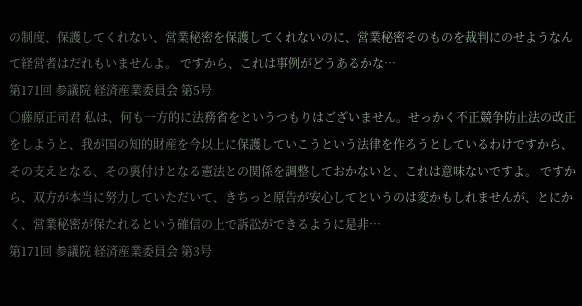の制度、保護してくれない、営業秘密を保護してくれないのに、営業秘密そのものを裁判にのせようなんて経営者はだれもいませんよ。 ですから、これは事例がどうあるかな…
第171回 参議院 経済産業委員会 第5号
○藤原正司君 私は、何も一方的に法務省をというつもりはございません。せっかく不正競争防止法の改正をしようと、我が国の知的財産を今以上に保護していこうという法律を作ろうとしているわけですから、その支えとなる、その裏付けとなる憲法との関係を調整しておかないと、これは意味ないですよ。 ですから、双方が本当に努力していただいて、きちっと原告が安心してというのは変かもしれませんが、とにかく、営業秘密が保たれるという確信の上で訴訟ができるように是非…
第171回 参議院 経済産業委員会 第3号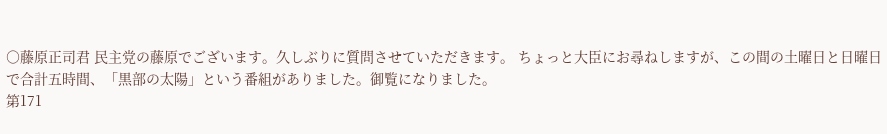○藤原正司君 民主党の藤原でございます。久しぶりに質問させていただきます。 ちょっと大臣にお尋ねしますが、この間の土曜日と日曜日で合計五時間、「黒部の太陽」という番組がありました。御覧になりました。
第171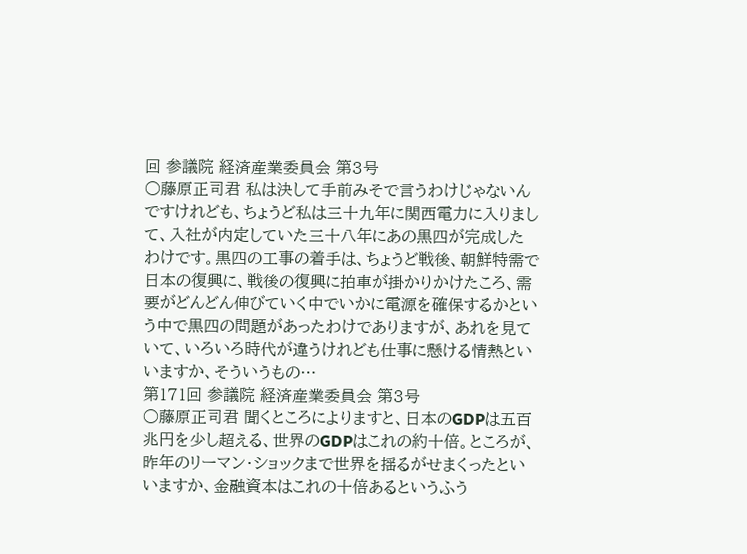回 参議院 経済産業委員会 第3号
○藤原正司君 私は決して手前みそで言うわけじゃないんですけれども、ちょうど私は三十九年に関西電力に入りまして、入社が内定していた三十八年にあの黒四が完成したわけです。黒四の工事の着手は、ちょうど戦後、朝鮮特需で日本の復興に、戦後の復興に拍車が掛かりかけたころ、需要がどんどん伸びていく中でいかに電源を確保するかという中で黒四の問題があったわけでありますが、あれを見ていて、いろいろ時代が違うけれども仕事に懸ける情熱といいますか、そういうもの…
第171回 参議院 経済産業委員会 第3号
○藤原正司君 聞くところによりますと、日本のGDPは五百兆円を少し超える、世界のGDPはこれの約十倍。ところが、昨年のリーマン・ショックまで世界を揺るがせまくったといいますか、金融資本はこれの十倍あるというふう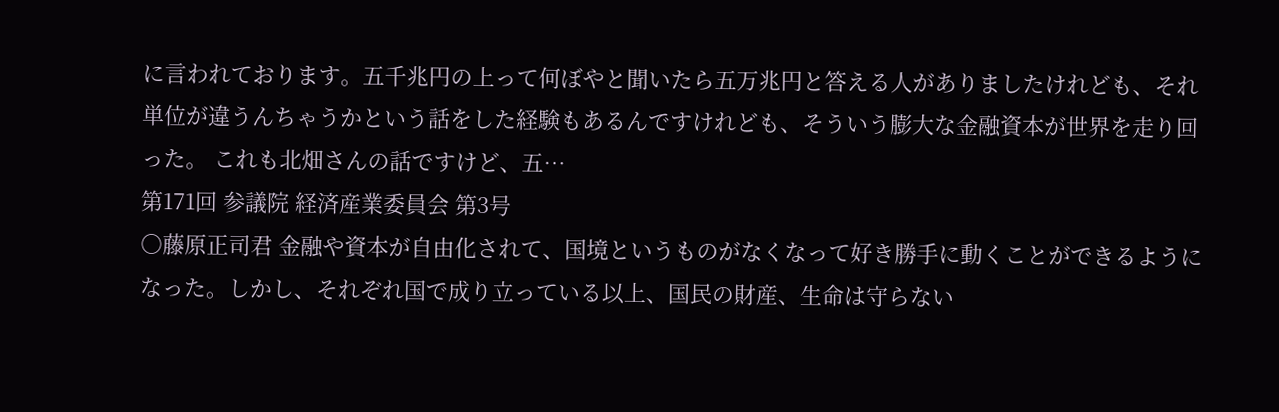に言われております。五千兆円の上って何ぼやと聞いたら五万兆円と答える人がありましたけれども、それ単位が違うんちゃうかという話をした経験もあるんですけれども、そういう膨大な金融資本が世界を走り回った。 これも北畑さんの話ですけど、五…
第171回 参議院 経済産業委員会 第3号
○藤原正司君 金融や資本が自由化されて、国境というものがなくなって好き勝手に動くことができるようになった。しかし、それぞれ国で成り立っている以上、国民の財産、生命は守らない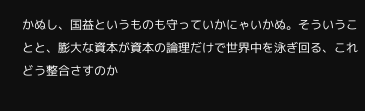かぬし、国益というものも守っていかにゃいかぬ。そういうことと、膨大な資本が資本の論理だけで世界中を泳ぎ回る、これどう整合さすのか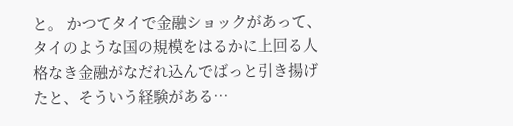と。 かつてタイで金融ショックがあって、タイのような国の規模をはるかに上回る人格なき金融がなだれ込んでばっと引き揚げたと、そういう経験がある…